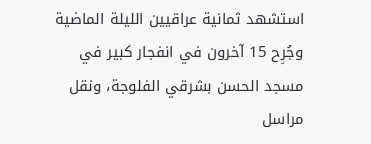استشهد ثمانية عراقيين الليلة الماضية وجُرِح 15 آخرون في انفجار كبير في مسجد الحسن بشرقي الفلوجة، ونقل مراسل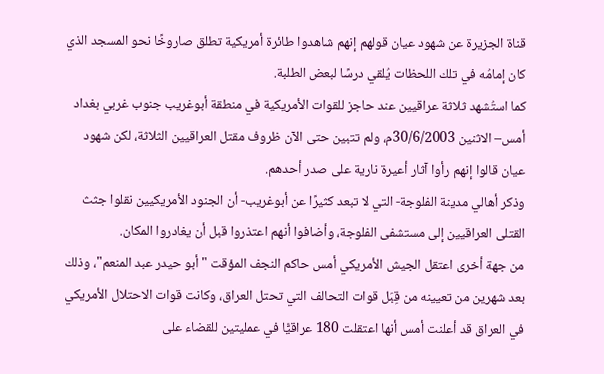قناة الجزيرة عن شهود عيان قولهم إنهم شاهدوا طائرة أمريكية تطلق صاروخًا نحو المسجد الذي كان إمامُه في تلك اللحظات يُلقي درسًا لبعض الطلبة.
كما استُشهد ثلاثة عراقيين عند حاجز للقوات الأمريكية في منطقة أبوغريب جنوب غربي بغداد أمس– الاثنين 30/6/2003م، ولم تتبين حتى الآن ظروف مقتل العراقيين الثلاثة، لكن شهود عيان قالوا إنهم رأوا آثار أعيرة نارية على صدر أحدهم.
وذكر أهالي مدينة الفلوجة- التي لا تبعد كثيرًا عن أبوغريب- أن الجنود الأمريكيين نقلوا جثث القتلى العراقيين إلى مستشفى الفلوجة، وأضافوا أنهم اعتذروا قبل أن يغادروا المكان.
من جهة أخرى اعتقل الجيش الأمريكي أمس حاكم النجف المؤقت "أبو حيدر عبد المنعم"، وذلك بعد شهرين من تعيينه من قِبَل قوات التحالف التي تحتل العراق، وكانت قوات الاحتلال الأمريكي في العراق قد أعلنت أمس أنها اعتقلت 180 عراقيًّا في عمليتين للقضاء على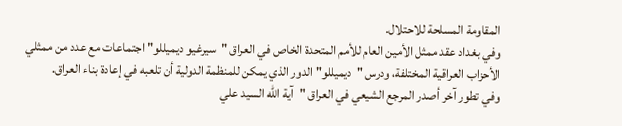المقاومة المسلحة للاحتلال.
وفي بغداد عقد ممثل الأمين العام للأمم المتحدة الخاص في العراق "سيرغيو ديميللو" اجتماعات مع عدد من ممثلي الأحزاب العراقية المختلفة، ودرس "ديميللو" الدور الذي يمكن للمنظمة الدولية أن تلعبه في إعادة بناء العراق.
وفي تطور آخر أصدر المرجع الشيعي في العراق "آية الله السيد علي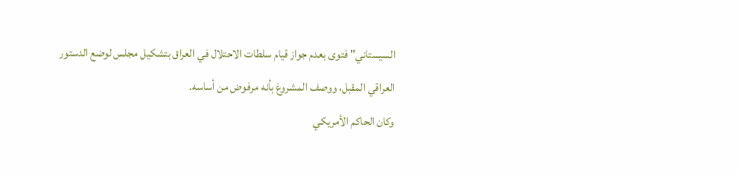السيستاني" فتوى بعدم جواز قيام سلطات الاحتلال في العراق بتشكيل مجلس لوضع الدستور العراقي المقبل، ووصف المشروعَ بأنه مرفوض من أساسه.
وكان الحاكم الأمريكي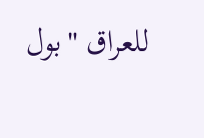للعراق "بول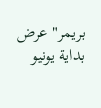بريمر" عرض بداية يونيو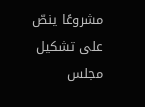مشروعًا ينصّ على تشكيل مجلس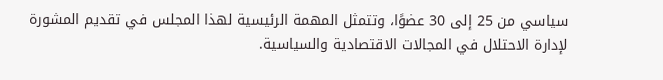سياسي من 25 إلى 30 عضوًا، وتتمثل المهمة الرئيسية لهذا المجلس في تقديم المشورة لإدارة الاحتلال في المجالات الاقتصادية والسياسية.